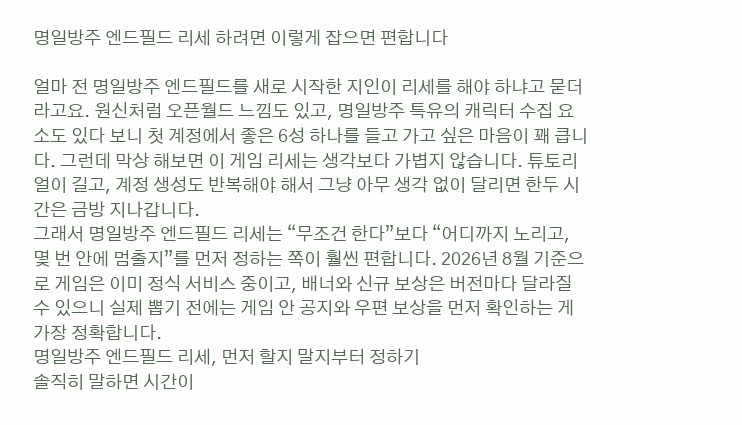명일방주 엔드필드 리세 하려면 이렇게 잡으면 편합니다

얼마 전 명일방주 엔드필드를 새로 시작한 지인이 리세를 해야 하냐고 묻더라고요. 원신처럼 오픈월드 느낌도 있고, 명일방주 특유의 캐릭터 수집 요소도 있다 보니 첫 계정에서 좋은 6성 하나를 들고 가고 싶은 마음이 꽤 큽니다. 그런데 막상 해보면 이 게임 리세는 생각보다 가볍지 않습니다. 튜토리얼이 길고, 계정 생성도 반복해야 해서 그냥 아무 생각 없이 달리면 한두 시간은 금방 지나갑니다.
그래서 명일방주 엔드필드 리세는 “무조건 한다”보다 “어디까지 노리고, 몇 번 안에 멈출지”를 먼저 정하는 쪽이 훨씬 편합니다. 2026년 8월 기준으로 게임은 이미 정식 서비스 중이고, 배너와 신규 보상은 버전마다 달라질 수 있으니 실제 뽑기 전에는 게임 안 공지와 우편 보상을 먼저 확인하는 게 가장 정확합니다.
명일방주 엔드필드 리세, 먼저 할지 말지부터 정하기
솔직히 말하면 시간이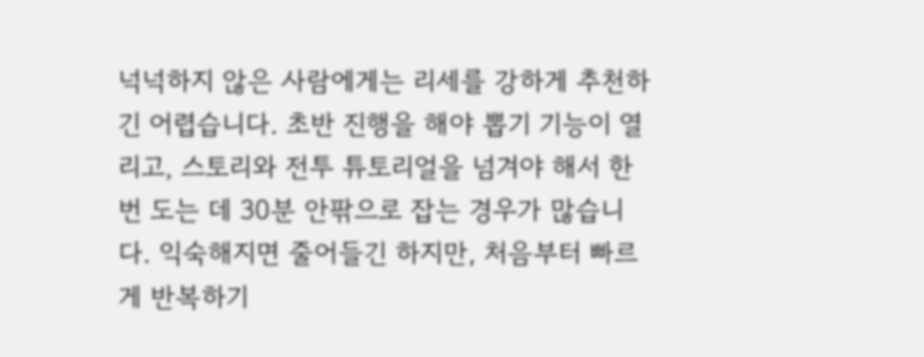넉넉하지 않은 사람에게는 리세를 강하게 추천하긴 어렵습니다. 초반 진행을 해야 뽑기 기능이 열리고, 스토리와 전투 튜토리얼을 넘겨야 해서 한 번 도는 데 30분 안팎으로 잡는 경우가 많습니다. 익숙해지면 줄어들긴 하지만, 처음부터 빠르게 반복하기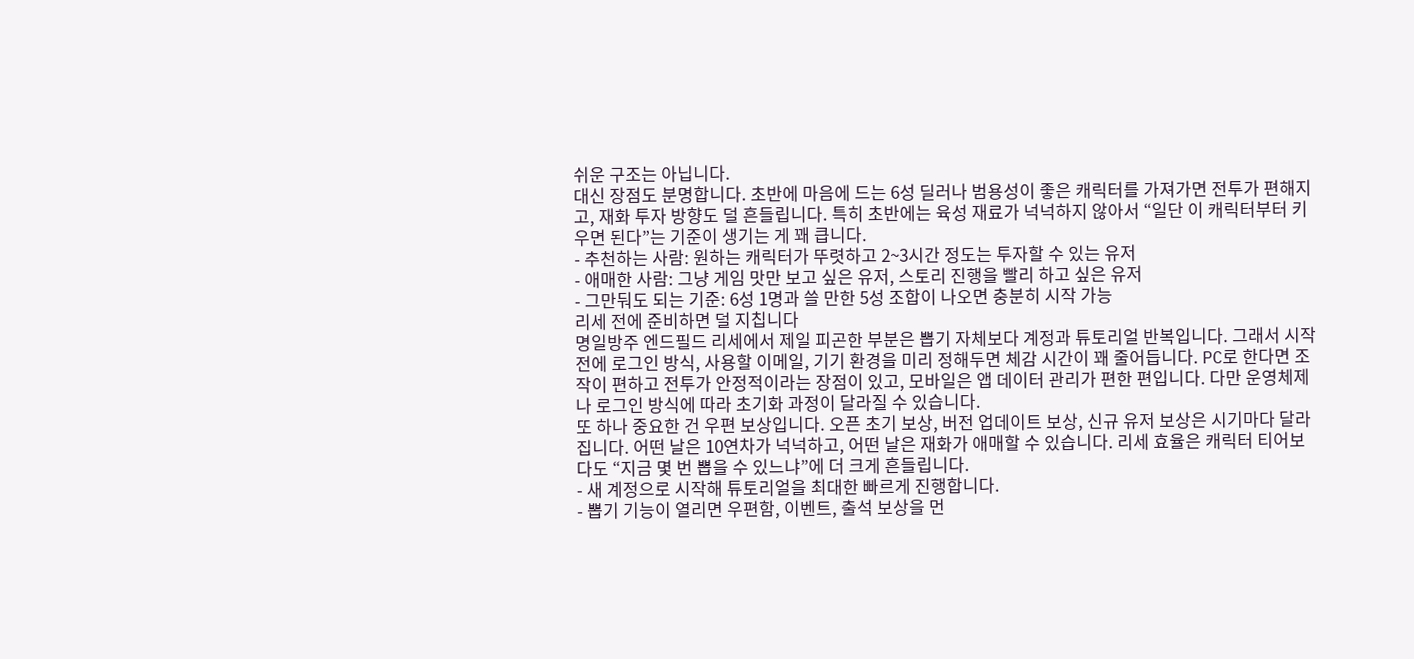쉬운 구조는 아닙니다.
대신 장점도 분명합니다. 초반에 마음에 드는 6성 딜러나 범용성이 좋은 캐릭터를 가져가면 전투가 편해지고, 재화 투자 방향도 덜 흔들립니다. 특히 초반에는 육성 재료가 넉넉하지 않아서 “일단 이 캐릭터부터 키우면 된다”는 기준이 생기는 게 꽤 큽니다.
- 추천하는 사람: 원하는 캐릭터가 뚜렷하고 2~3시간 정도는 투자할 수 있는 유저
- 애매한 사람: 그냥 게임 맛만 보고 싶은 유저, 스토리 진행을 빨리 하고 싶은 유저
- 그만둬도 되는 기준: 6성 1명과 쓸 만한 5성 조합이 나오면 충분히 시작 가능
리세 전에 준비하면 덜 지칩니다
명일방주 엔드필드 리세에서 제일 피곤한 부분은 뽑기 자체보다 계정과 튜토리얼 반복입니다. 그래서 시작 전에 로그인 방식, 사용할 이메일, 기기 환경을 미리 정해두면 체감 시간이 꽤 줄어듭니다. PC로 한다면 조작이 편하고 전투가 안정적이라는 장점이 있고, 모바일은 앱 데이터 관리가 편한 편입니다. 다만 운영체제나 로그인 방식에 따라 초기화 과정이 달라질 수 있습니다.
또 하나 중요한 건 우편 보상입니다. 오픈 초기 보상, 버전 업데이트 보상, 신규 유저 보상은 시기마다 달라집니다. 어떤 날은 10연차가 넉넉하고, 어떤 날은 재화가 애매할 수 있습니다. 리세 효율은 캐릭터 티어보다도 “지금 몇 번 뽑을 수 있느냐”에 더 크게 흔들립니다.
- 새 계정으로 시작해 튜토리얼을 최대한 빠르게 진행합니다.
- 뽑기 기능이 열리면 우편함, 이벤트, 출석 보상을 먼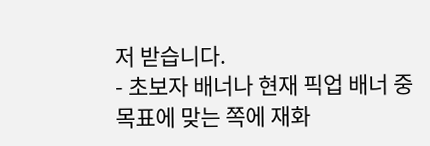저 받습니다.
- 초보자 배너나 현재 픽업 배너 중 목표에 맞는 쪽에 재화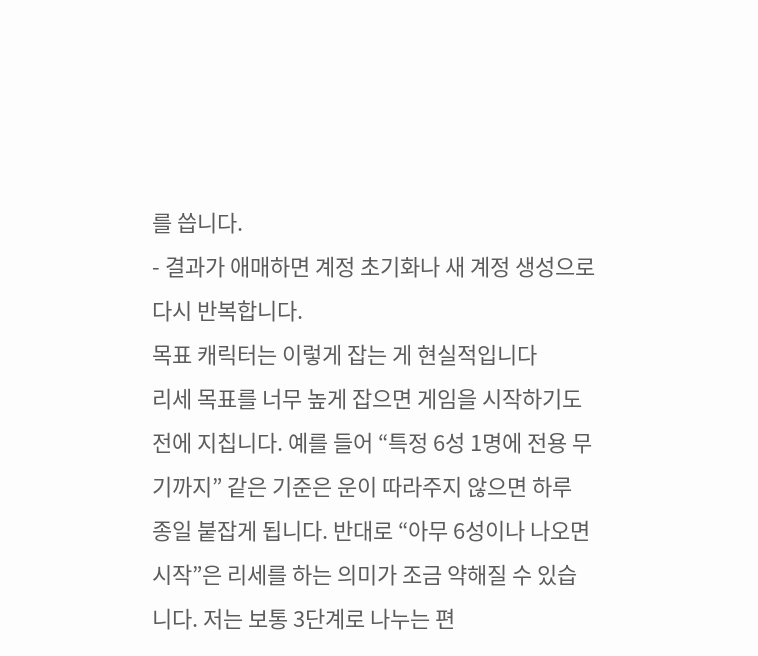를 씁니다.
- 결과가 애매하면 계정 초기화나 새 계정 생성으로 다시 반복합니다.
목표 캐릭터는 이렇게 잡는 게 현실적입니다
리세 목표를 너무 높게 잡으면 게임을 시작하기도 전에 지칩니다. 예를 들어 “특정 6성 1명에 전용 무기까지” 같은 기준은 운이 따라주지 않으면 하루 종일 붙잡게 됩니다. 반대로 “아무 6성이나 나오면 시작”은 리세를 하는 의미가 조금 약해질 수 있습니다. 저는 보통 3단계로 나누는 편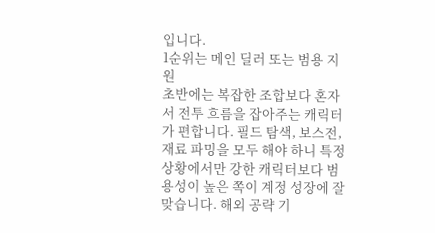입니다.
1순위는 메인 딜러 또는 범용 지원
초반에는 복잡한 조합보다 혼자서 전투 흐름을 잡아주는 캐릭터가 편합니다. 필드 탐색, 보스전, 재료 파밍을 모두 해야 하니 특정 상황에서만 강한 캐릭터보다 범용성이 높은 쪽이 계정 성장에 잘 맞습니다. 해외 공략 기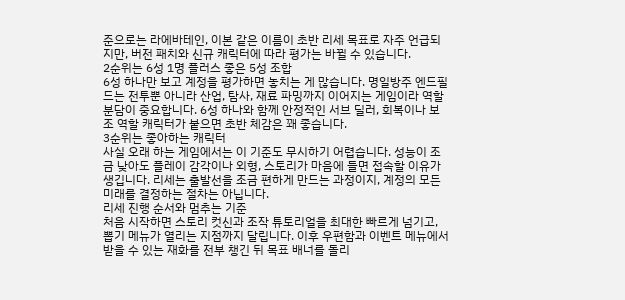준으로는 라에바테인, 이본 같은 이름이 초반 리세 목표로 자주 언급되지만, 버전 패치와 신규 캐릭터에 따라 평가는 바뀔 수 있습니다.
2순위는 6성 1명 플러스 좋은 5성 조합
6성 하나만 보고 계정을 평가하면 놓치는 게 많습니다. 명일방주 엔드필드는 전투뿐 아니라 산업, 탐사, 재료 파밍까지 이어지는 게임이라 역할 분담이 중요합니다. 6성 하나와 함께 안정적인 서브 딜러, 회복이나 보조 역할 캐릭터가 붙으면 초반 체감은 꽤 좋습니다.
3순위는 좋아하는 캐릭터
사실 오래 하는 게임에서는 이 기준도 무시하기 어렵습니다. 성능이 조금 낮아도 플레이 감각이나 외형, 스토리가 마음에 들면 접속할 이유가 생깁니다. 리세는 출발선을 조금 편하게 만드는 과정이지, 계정의 모든 미래를 결정하는 절차는 아닙니다.
리세 진행 순서와 멈추는 기준
처음 시작하면 스토리 컷신과 조작 튜토리얼을 최대한 빠르게 넘기고, 뽑기 메뉴가 열리는 지점까지 달립니다. 이후 우편함과 이벤트 메뉴에서 받을 수 있는 재화를 전부 챙긴 뒤 목표 배너를 돌리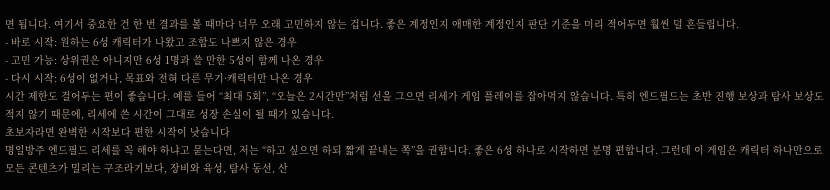면 됩니다. 여기서 중요한 건 한 번 결과를 볼 때마다 너무 오래 고민하지 않는 겁니다. 좋은 계정인지 애매한 계정인지 판단 기준을 미리 적어두면 훨씬 덜 흔들립니다.
- 바로 시작: 원하는 6성 캐릭터가 나왔고 조합도 나쁘지 않은 경우
- 고민 가능: 상위권은 아니지만 6성 1명과 쓸 만한 5성이 함께 나온 경우
- 다시 시작: 6성이 없거나, 목표와 전혀 다른 무기·캐릭터만 나온 경우
시간 제한도 걸어두는 편이 좋습니다. 예를 들어 “최대 5회”, “오늘은 2시간만”처럼 선을 그으면 리세가 게임 플레이를 잡아먹지 않습니다. 특히 엔드필드는 초반 진행 보상과 탐사 보상도 적지 않기 때문에, 리세에 쓴 시간이 그대로 성장 손실이 될 때가 있습니다.
초보자라면 완벽한 시작보다 편한 시작이 낫습니다
명일방주 엔드필드 리세를 꼭 해야 하냐고 묻는다면, 저는 “하고 싶으면 하되 짧게 끝내는 쪽”을 권합니다. 좋은 6성 하나로 시작하면 분명 편합니다. 그런데 이 게임은 캐릭터 하나만으로 모든 콘텐츠가 밀리는 구조라기보다, 장비와 육성, 탐사 동선, 산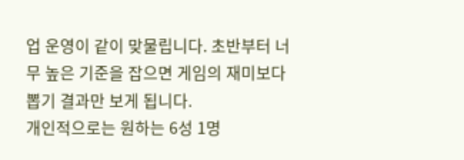업 운영이 같이 맞물립니다. 초반부터 너무 높은 기준을 잡으면 게임의 재미보다 뽑기 결과만 보게 됩니다.
개인적으로는 원하는 6성 1명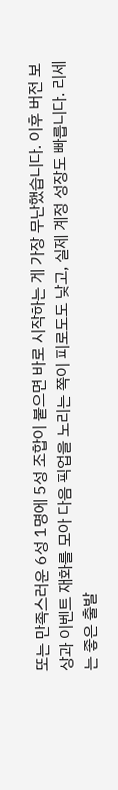또는 만족스러운 6성 1명에 5성 조합이 붙으면 바로 시작하는 게 가장 무난했습니다. 이후 버전 보상과 이벤트 재화를 모아 다음 픽업을 노리는 쪽이 피로도도 낮고, 실제 계정 성장도 빠릅니다. 리세는 좋은 출발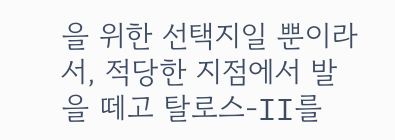을 위한 선택지일 뿐이라서, 적당한 지점에서 발을 떼고 탈로스-II를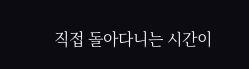직접 돌아다니는 시간이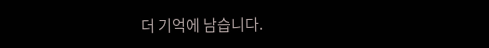더 기억에 남습니다.